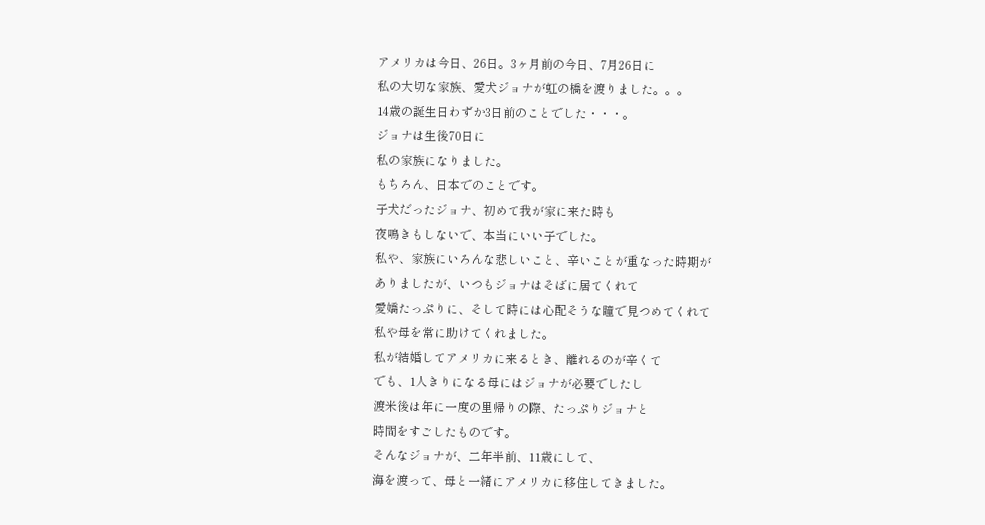アメリカは今日、26日。3ヶ月前の今日、7月26日に
私の大切な家族、愛犬ジョナが虹の橋を渡りました。。。
14歳の誕生日わずか3日前のことでした・・・。
ジョナは生後70日に
私の家族になりました。
もちろん、日本でのことです。
子犬だったジョナ、初めて我が家に来た時も
夜鳴きもしないで、本当にいい子でした。
私や、家族にいろんな悲しいこと、辛いことが重なった時期が
ありましたが、いつもジョナはそばに居てくれて
愛嬌たっぷりに、そして時には心配そうな瞳で見つめてくれて
私や母を常に助けてくれました。
私が結婚してアメリカに来るとき、離れるのが辛くて
でも、1人きりになる母にはジョナが必要でしたし
渡米後は年に一度の里帰りの際、たっぷりジョナと
時間をすごしたものです。
そんなジョナが、二年半前、11歳にして、
海を渡って、母と一緒にアメリカに移住してきました。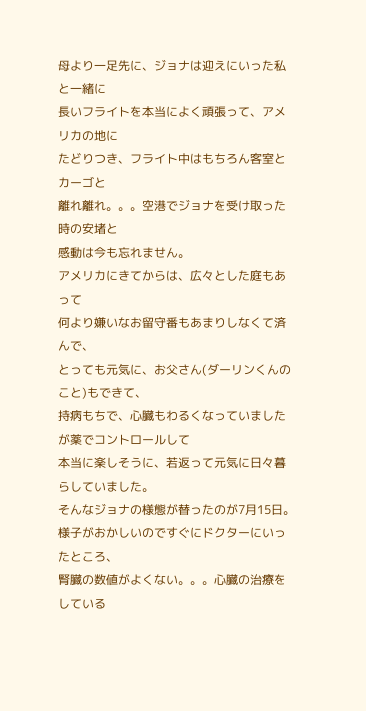母より一足先に、ジョナは迎えにいった私と一緒に
長いフライトを本当によく頑張って、アメリカの地に
たどりつき、フライト中はもちろん客室とカーゴと
離れ離れ。。。空港でジョナを受け取った時の安堵と
感動は今も忘れません。
アメリカにきてからは、広々とした庭もあって
何より嫌いなお留守番もあまりしなくて済んで、
とっても元気に、お父さん(ダーリンくんのこと)もできて、
持病もちで、心臓もわるくなっていましたが薬でコントロールして
本当に楽しそうに、若返って元気に日々暮らしていました。
そんなジョナの様態が替ったのが7月15日。
様子がおかしいのですぐにドクターにいったところ、
腎臓の数値がよくない。。。心臓の治療をしている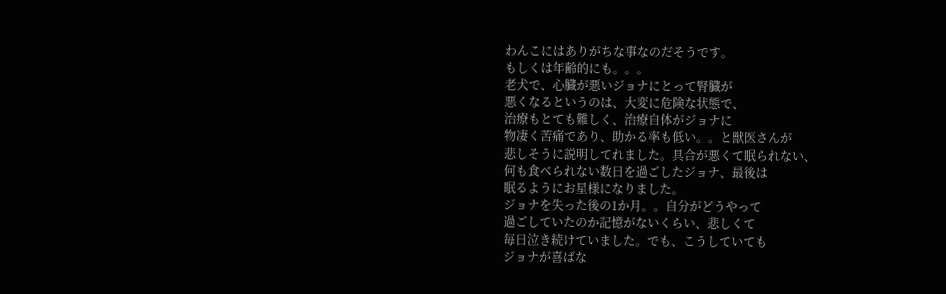わんこにはありがちな事なのだそうです。
もしくは年齢的にも。。。
老犬で、心臓が悪いジョナにとって腎臓が
悪くなるというのは、大変に危険な状態で、
治療もとても難しく、治療自体がジョナに
物凄く苦痛であり、助かる率も低い。。と獣医さんが
悲しそうに説明してれました。具合が悪くて眠られない、
何も食べられない数日を過ごしたジョナ、最後は
眠るようにお星様になりました。
ジョナを失った後の1か月。。自分がどうやって
過ごしていたのか記憶がないくらい、悲しくて
毎日泣き続けていました。でも、こうしていても
ジョナが喜ばな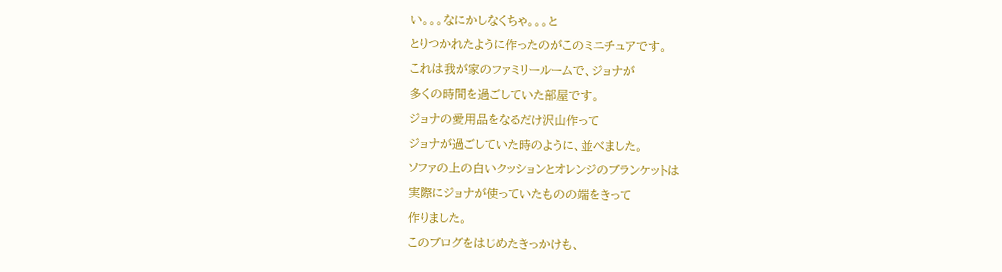い。。。なにかしなくちゃ。。。と
とりつかれたように作ったのがこのミニチュアです。
これは我が家のファミリールームで、ジョナが
多くの時間を過ごしていた部屋です。
ジョナの愛用品をなるだけ沢山作って
ジョナが過ごしていた時のように、並べました。
ソファの上の白いクッションとオレンジのブランケットは
実際にジョナが使っていたものの端をきって
作りました。
このブログをはじめたきっかけも、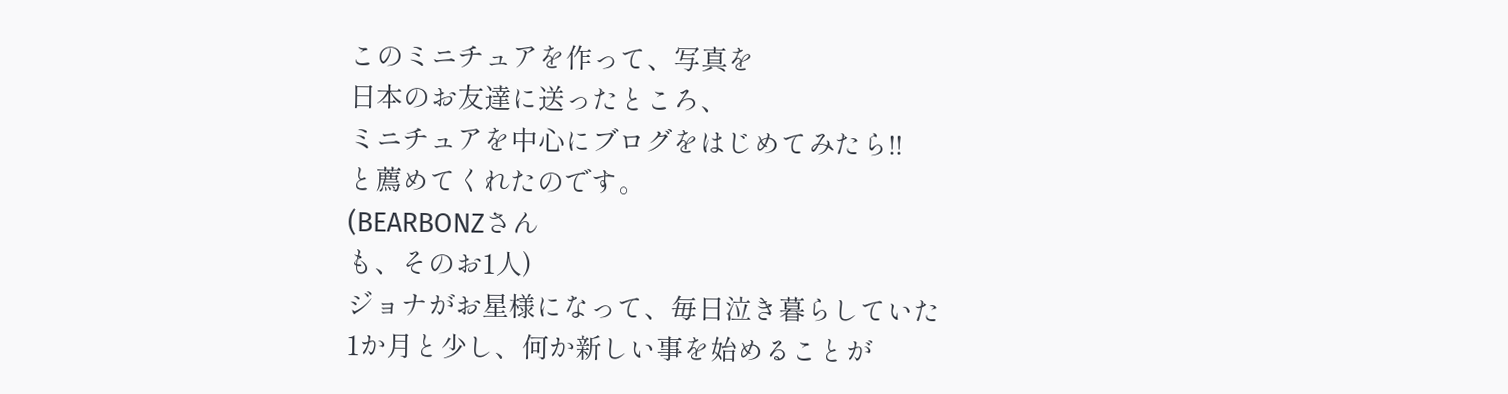このミニチュアを作って、写真を
日本のお友達に送ったところ、
ミニチュアを中心にブログをはじめてみたら!!
と薦めてくれたのです。
(BEARBONZさん
も、そのお1人)
ジョナがお星様になって、毎日泣き暮らしていた
1か月と少し、何か新しい事を始めることが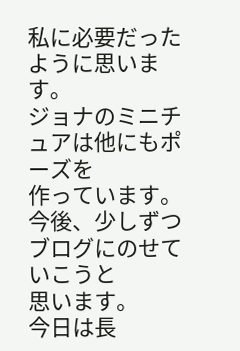私に必要だったように思います。
ジョナのミニチュアは他にもポーズを
作っています。
今後、少しずつブログにのせていこうと
思います。
今日は長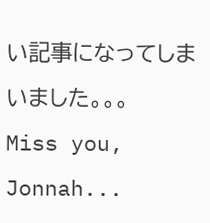い記事になってしまいました。。。
Miss you, Jonnah...